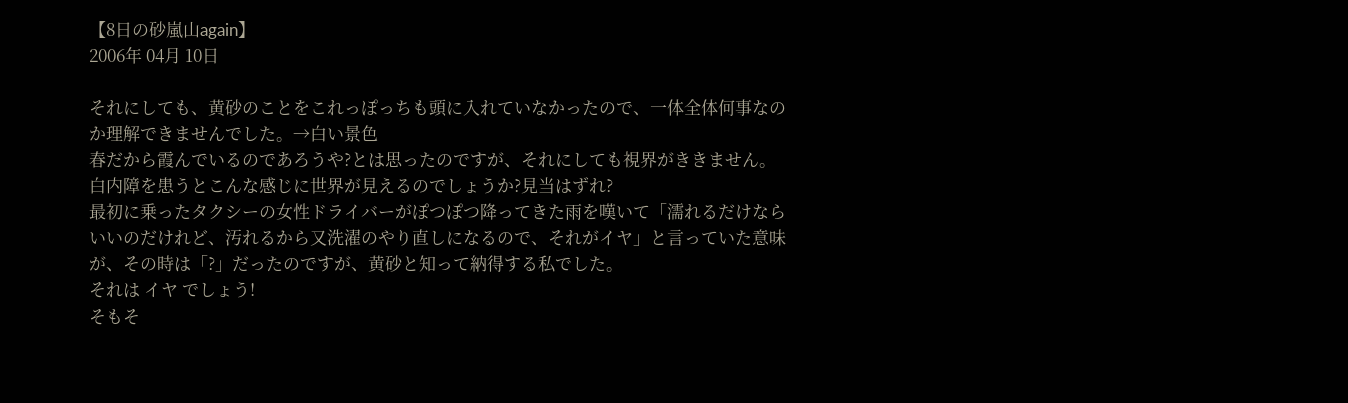【8日の砂嵐山again】
2006年 04月 10日

それにしても、黄砂のことをこれっぽっちも頭に入れていなかったので、一体全体何事なのか理解できませんでした。→白い景色
春だから霞んでいるのであろうや?とは思ったのですが、それにしても視界がききません。
白内障を患うとこんな感じに世界が見えるのでしょうか?見当はずれ?
最初に乗ったタクシーの女性ドライバーがぽつぽつ降ってきた雨を嘆いて「濡れるだけならいいのだけれど、汚れるから又洗濯のやり直しになるので、それがイヤ」と言っていた意味が、その時は「?」だったのですが、黄砂と知って納得する私でした。
それは イヤ でしょう!
そもそ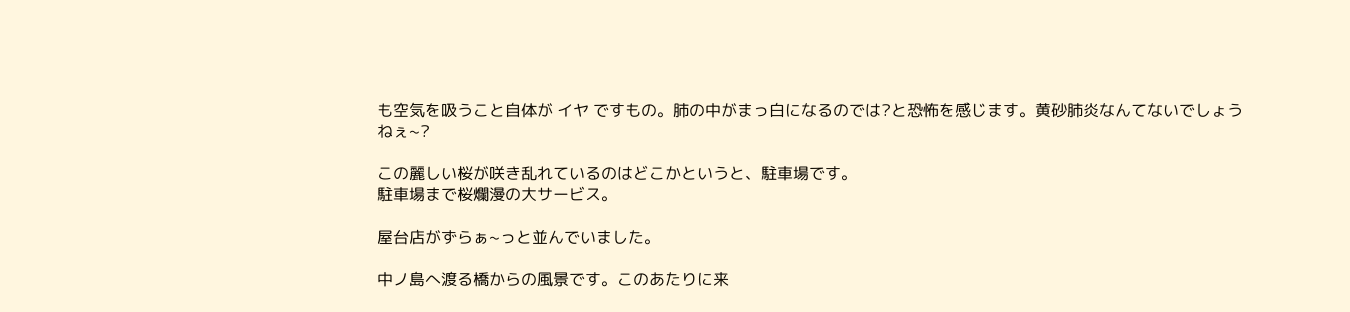も空気を吸うこと自体が イヤ ですもの。肺の中がまっ白になるのでは?と恐怖を感じます。黄砂肺炎なんてないでしょうねぇ~?

この麗しい桜が咲き乱れているのはどこかというと、駐車場です。
駐車場まで桜爛漫の大サービス。

屋台店がずらぁ~っと並んでいました。

中ノ島へ渡る橋からの風景です。このあたりに来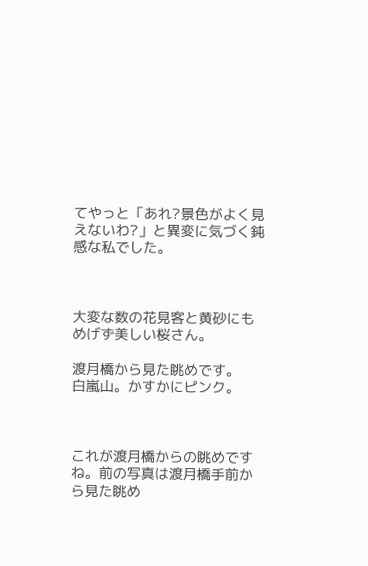てやっと「あれ?景色がよく見えないわ?」と異変に気づく鈍感な私でした。



大変な数の花見客と黄砂にもめげず美しい桜さん。

渡月橋から見た眺めです。
白嵐山。かすかにピンク。



これが渡月橋からの眺めですね。前の写真は渡月橋手前から見た眺め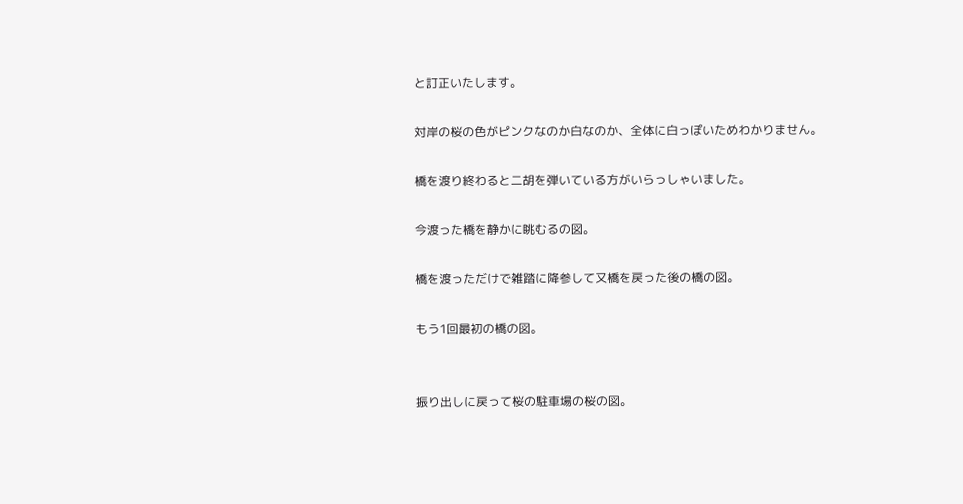と訂正いたします。

対岸の桜の色がピンクなのか白なのか、全体に白っぽいためわかりません。

橋を渡り終わると二胡を弾いている方がいらっしゃいました。

今渡った橋を静かに眺むるの図。

橋を渡っただけで雑踏に降参して又橋を戻った後の橋の図。

もう1回最初の橋の図。


振り出しに戻って桜の駐車場の桜の図。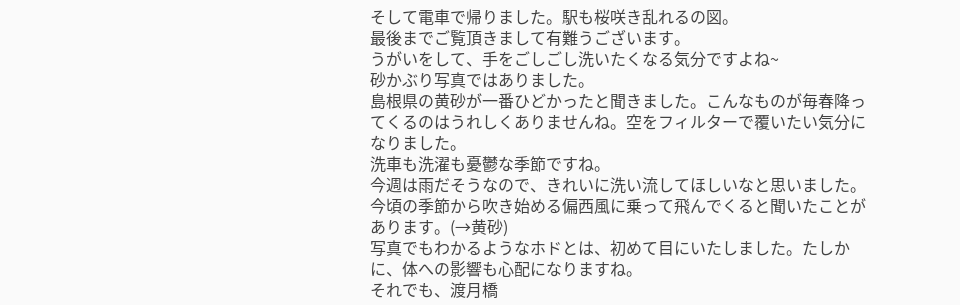そして電車で帰りました。駅も桜咲き乱れるの図。
最後までご覧頂きまして有難うございます。
うがいをして、手をごしごし洗いたくなる気分ですよね~
砂かぶり写真ではありました。
島根県の黄砂が一番ひどかったと聞きました。こんなものが毎春降ってくるのはうれしくありませんね。空をフィルターで覆いたい気分になりました。
洗車も洗濯も憂鬱な季節ですね。
今週は雨だそうなので、きれいに洗い流してほしいなと思いました。
今頃の季節から吹き始める偏西風に乗って飛んでくると聞いたことがあります。(→黄砂)
写真でもわかるようなホドとは、初めて目にいたしました。たしかに、体への影響も心配になりますね。
それでも、渡月橋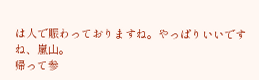は人で賑わっておりますね。やっぱりいいですね、嵐山。
帰って参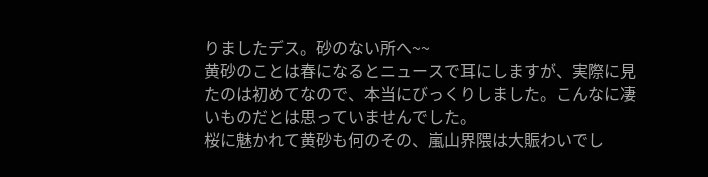りましたデス。砂のない所へ~~
黄砂のことは春になるとニュースで耳にしますが、実際に見たのは初めてなので、本当にびっくりしました。こんなに凄いものだとは思っていませんでした。
桜に魅かれて黄砂も何のその、嵐山界隈は大賑わいでし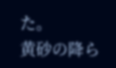た。
黄砂の降ら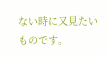ない時に又見たいものです。